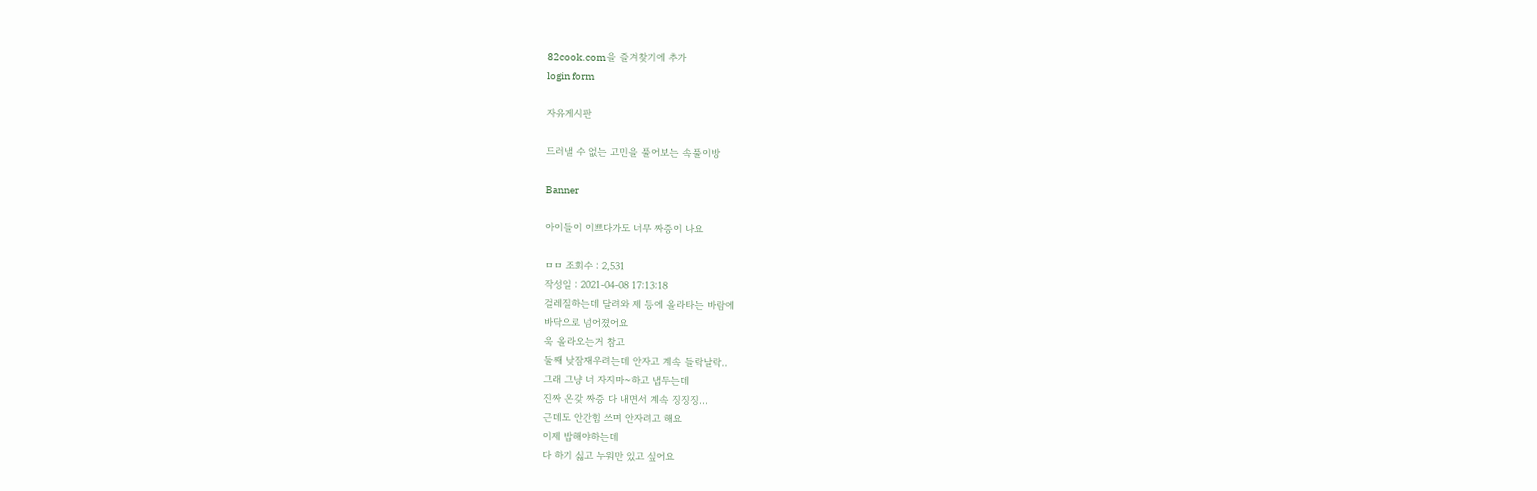82cook.com을 즐겨찾기에 추가
login form

자유게시판

드러낼 수 없는 고민을 풀어보는 속풀이방

Banner

아이들이 이쁘다가도 너무 짜증이 나요

ㅁㅁ 조회수 : 2,531
작성일 : 2021-04-08 17:13:18
걸레질하는데 달려와 제 등에 올라타는 바람에
바닥으로 넘어졌어요
욱 올라오는거 참고
둘째 낮잠재우려는데 안자고 계속 들락날락..
그래 그냥 너 자지마~하고 냅두는데
진짜 온갖 짜증 다 내면서 계속 징징징...
근데도 안간힘 쓰며 안자려고 해요
이제 밥해야하는데
다 하기 싫고 누워만 있고 싶어요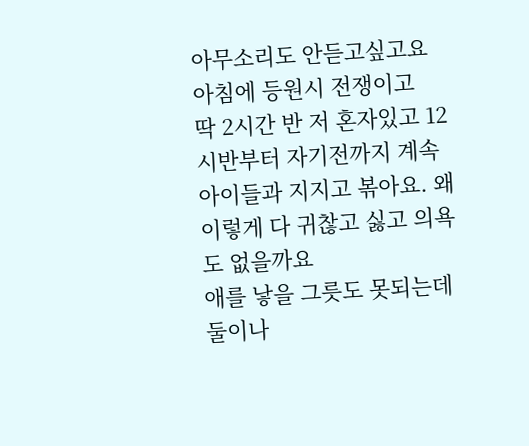아무소리도 안듣고싶고요
아침에 등원시 전쟁이고
딱 2시간 반 저 혼자있고 12시반부터 자기전까지 계속 아이들과 지지고 볶아요. 왜이렇게 다 귀찮고 싫고 의욕도 없을까요
애를 낳을 그릇도 못되는데 둘이나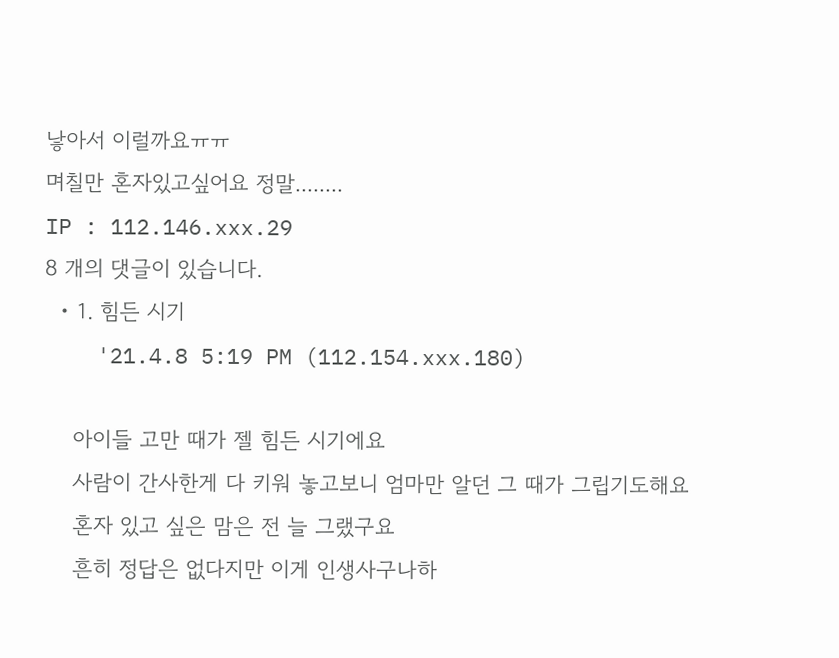낳아서 이럴까요ㅠㅠ
며칠만 혼자있고싶어요 정말........
IP : 112.146.xxx.29
8 개의 댓글이 있습니다.
  • 1. 힘든 시기
    '21.4.8 5:19 PM (112.154.xxx.180)

    아이들 고만 때가 젤 힘든 시기에요
    사람이 간사한게 다 키워 놓고보니 엄마만 알던 그 때가 그립기도해요
    혼자 있고 싶은 맘은 전 늘 그랬구요
    흔히 정답은 없다지만 이게 인생사구나하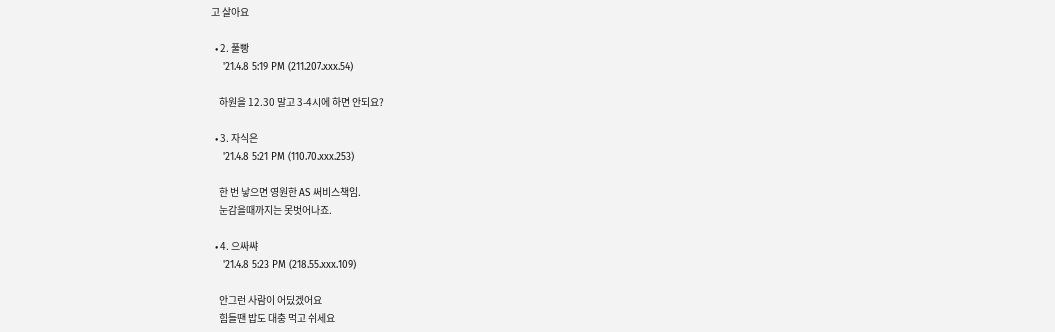고 살아요

  • 2. 풀빵
    '21.4.8 5:19 PM (211.207.xxx.54)

    하원을 12.30 말고 3-4시에 하면 안되요?

  • 3. 자식은
    '21.4.8 5:21 PM (110.70.xxx.253)

    한 번 낳으면 영원한 AS 써비스책임.
    눈감을때까지는 못벗어나죠.

  • 4. 으싸쌰
    '21.4.8 5:23 PM (218.55.xxx.109)

    안그런 사람이 어딨겠어요
    힘들땐 밥도 대충 먹고 쉬세요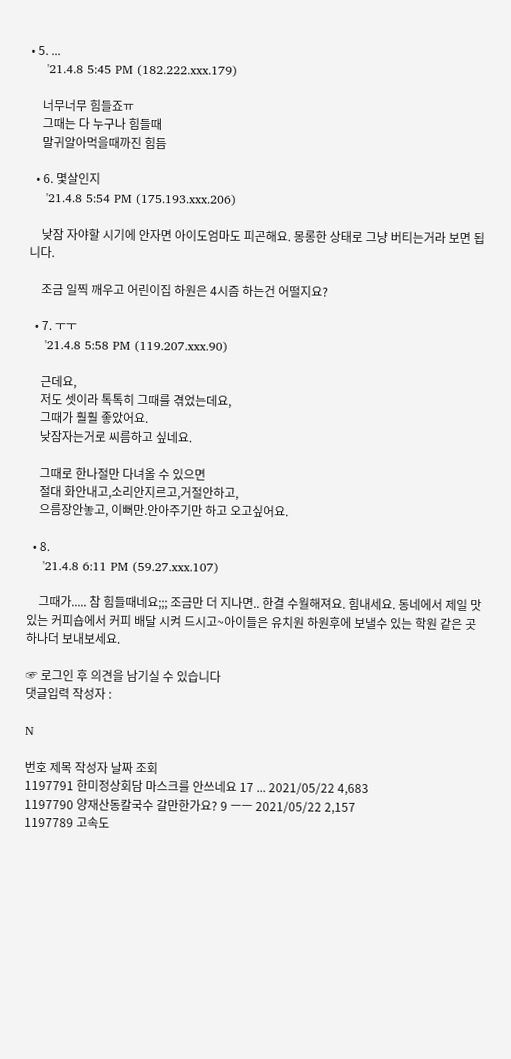• 5. ...
    '21.4.8 5:45 PM (182.222.xxx.179)

    너무너무 힘들죠ㅠ
    그때는 다 누구나 힘들때
    말귀알아먹을때까진 힘듬

  • 6. 몇살인지
    '21.4.8 5:54 PM (175.193.xxx.206)

    낮잠 자야할 시기에 안자면 아이도엄마도 피곤해요. 몽롱한 상태로 그냥 버티는거라 보면 됩니다.

    조금 일찍 깨우고 어린이집 하원은 4시즘 하는건 어떨지요?

  • 7. ㅜㅜ
    '21.4.8 5:58 PM (119.207.xxx.90)

    근데요,
    저도 셋이라 톡톡히 그때를 겪었는데요,
    그때가 훨훨 좋았어요.
    낮잠자는거로 씨름하고 싶네요.

    그때로 한나절만 다녀올 수 있으면
    절대 화안내고,소리안지르고,거절안하고,
    으름장안놓고, 이뻐만.안아주기만 하고 오고싶어요.

  • 8.
    '21.4.8 6:11 PM (59.27.xxx.107)

    그때가..... 참 힘들때네요;;; 조금만 더 지나면.. 한결 수월해져요. 힘내세요. 동네에서 제일 맛있는 커피숍에서 커피 배달 시켜 드시고~아이들은 유치원 하원후에 보낼수 있는 학원 같은 곳 하나더 보내보세요.

☞ 로그인 후 의견을 남기실 수 있습니다
댓글입력 작성자 :

N

번호 제목 작성자 날짜 조회
1197791 한미정상회담 마스크를 안쓰네요 17 ... 2021/05/22 4,683
1197790 양재산동칼국수 갈만한가요? 9 ㅡㅡ 2021/05/22 2,157
1197789 고속도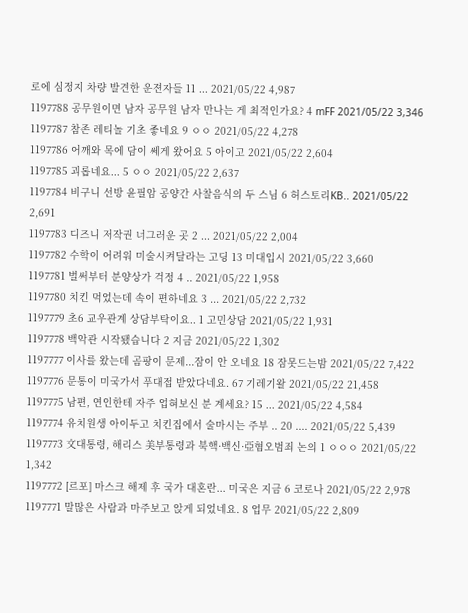로에 심정지 차량 발견한 운젼자들 11 ... 2021/05/22 4,987
1197788 공무원이면 남자 공무원 남자 만나는 게 최적인가요? 4 mFF 2021/05/22 3,346
1197787 참존 레티놀 기초 좋네요 9 ㅇㅇ 2021/05/22 4,278
1197786 어깨와 목에 담이 쎄게 왔어요 5 아이고 2021/05/22 2,604
1197785 괴롭네요... 5 ㅇㅇ 2021/05/22 2,637
1197784 비구니 선방 윤필암 공양간 사찰음식의 두 스님 6 허스토리KB.. 2021/05/22 2,691
1197783 디즈니 저작권 너그러운 곳 2 ... 2021/05/22 2,004
1197782 수학이 어려워 미술시켜달라는 고딩 13 미대입시 2021/05/22 3,660
1197781 벌써부터 분양상가 걱정 4 .. 2021/05/22 1,958
1197780 치킨 먹었는데 속이 편하네요 3 ... 2021/05/22 2,732
1197779 초6 교우관계 상담부탁이요.. 1 고민상담 2021/05/22 1,931
1197778 백악관 시작됐습니다 2 지금 2021/05/22 1,302
1197777 이사를 왔는데 곰팡이 문제...잠이 안 오네요 18 잠못드는밤 2021/05/22 7,422
1197776 문통이 미국가서 푸대접 받았다네요. 67 기레기왈 2021/05/22 21,458
1197775 남편, 연인한테 자주 업혀보신 분 계세요? 15 ... 2021/05/22 4,584
1197774 유치원생 아이두고 치킨집에서 술마시는 주부 .. 20 .... 2021/05/22 5,439
1197773 文대통령, 해리스 美부통령과 북핵·백신·亞혐오범죄 논의 1 ㅇㅇㅇ 2021/05/22 1,342
1197772 [르포] 마스크 해제 후 국가 대혼란... 미국은 지금 6 코로나 2021/05/22 2,978
1197771 말많은 사람과 마주보고 앉게 되었네요. 8 업무 2021/05/22 2,809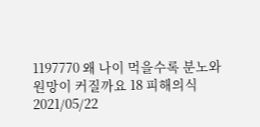1197770 왜 나이 먹을수록 분노와 원망이 커질까요 18 피해의식 2021/05/22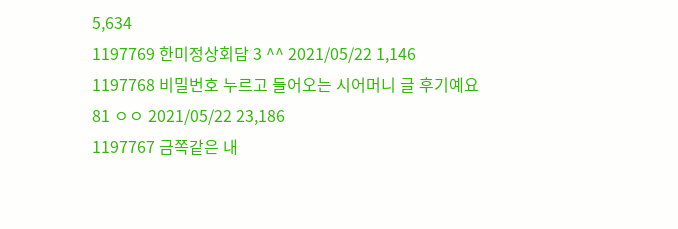5,634
1197769 한미정상회담 3 ^^ 2021/05/22 1,146
1197768 비밀번호 누르고 들어오는 시어머니 글 후기예요 81 ㅇㅇ 2021/05/22 23,186
1197767 금쪽같은 내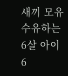새끼 모유수유하는 6살 아이 6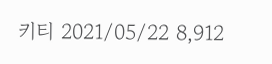키티 2021/05/22 8,912